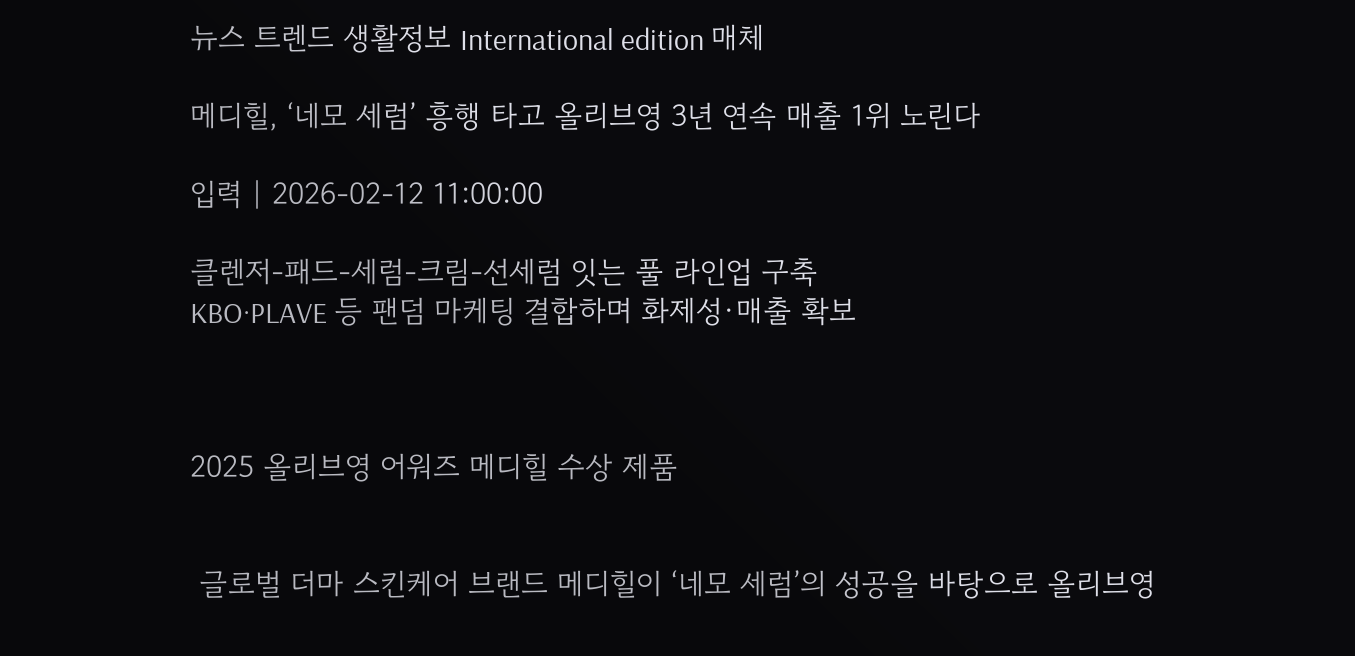뉴스 트렌드 생활정보 International edition 매체

메디힐, ‘네모 세럼’ 흥행 타고 올리브영 3년 연속 매출 1위 노린다

입력 | 2026-02-12 11:00:00

클렌저-패드-세럼-크림-선세럼 잇는 풀 라인업 구축
KBO·PLAVE 등 팬덤 마케팅 결합하며 화제성·매출 확보



2025 올리브영 어워즈 메디힐 수상 제품


 글로벌 더마 스킨케어 브랜드 메디힐이 ‘네모 세럼’의 성공을 바탕으로 올리브영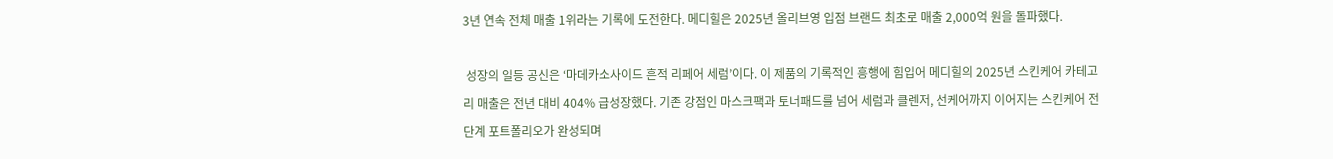3년 연속 전체 매출 1위라는 기록에 도전한다. 메디힐은 2025년 올리브영 입점 브랜드 최초로 매출 2,000억 원을 돌파했다.

 성장의 일등 공신은 ‘마데카소사이드 흔적 리페어 세럼’이다. 이 제품의 기록적인 흥행에 힘입어 메디힐의 2025년 스킨케어 카테고리 매출은 전년 대비 404% 급성장했다. 기존 강점인 마스크팩과 토너패드를 넘어 세럼과 클렌저, 선케어까지 이어지는 스킨케어 전 단계 포트폴리오가 완성되며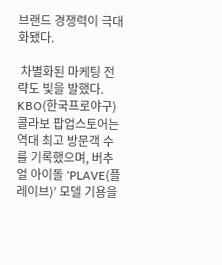브랜드 경쟁력이 극대화됐다.

 차별화된 마케팅 전략도 빛을 발했다. KBO(한국프로야구) 콜라보 팝업스토어는 역대 최고 방문객 수를 기록했으며, 버추얼 아이돌 ‘PLAVE(플레이브)’ 모델 기용을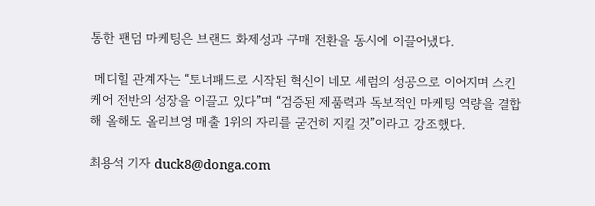통한 팬덤 마케팅은 브랜드 화제성과 구매 전환을 동시에 이끌어냈다.

 메디힐 관계자는 “토너패드로 시작된 혁신이 네모 세럼의 성공으로 이어지며 스킨케어 전반의 성장을 이끌고 있다”며 “검증된 제품력과 독보적인 마케팅 역량을 결합해 올해도 올리브영 매출 1위의 자리를 굳건히 지킬 것”이라고 강조했다.

최용석 기자 duck8@donga.com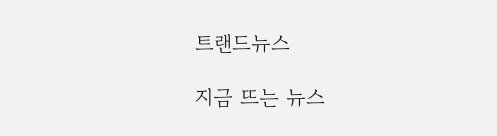트랜드뉴스

지금 뜨는 뉴스